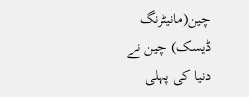چین(مانیٹرنگ ڈیسک) چین نے دنیا کی پہلی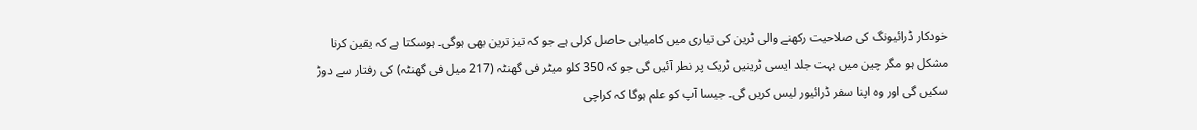خودکار ڈرائیونگ کی صلاحیت رکھنے والی ٹرین کی تیاری میں کامیابی حاصل کرلی ہے جو کہ تیز ترین بھی ہوگی۔ ہوسکتا ہے کہ یقین کرنا مشکل ہو مگر چین میں بہت جلد ایسی ٹرینیں ٹریک پر نطر آئیں گی جو کہ 350 کلو میٹر فی گھنٹہ (217 میل فی گھنٹہ) کی رفتار سے دوڑ سکیں گی اور وہ اپنا سفر ڈرائیور لیس کریں گی۔ جیسا آپ کو علم ہوگا کہ کراچی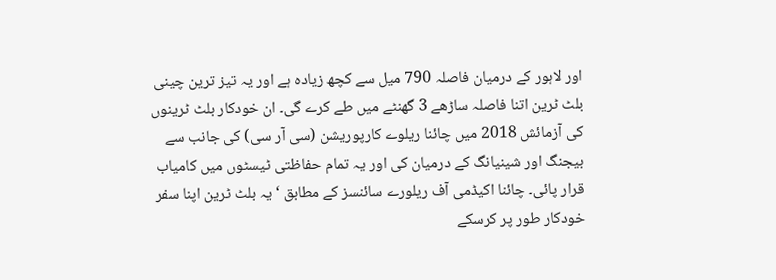اور لاہور کے درمیان فاصلہ 790 میل سے کچھ زیادہ ہے اور یہ تیز ترین چینی بلٹ ٹرین اتنا فاصلہ ساڑھے 3 گھنٹے میں طے کرے گی۔ ان خودکار بلٹ ٹرینوں کی آزمائش 2018 میں چائنا ریلوے کارپوریشن (سی آر سی) کی جانب سے بیجنگ اور شینیانگ کے درمیان کی اور یہ تمام حفاظتی ٹیسٹوں میں کامیاب قرار پائی۔ چائنا اکیڈمی آف ریلورے سائنسز کے مطابق ‘ یہ بلٹ ٹرین اپنا سفر خودکار طور پر کرسکے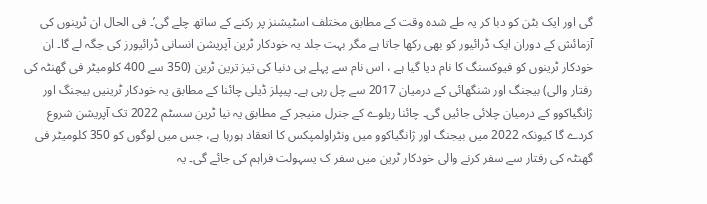گی اور ایک بٹن کو دبا کر یہ طے شدہ وقت کے مطابق مختلف اسٹیشنز پر رکنے کے ساتھ چلے گی’۔ فی الحال ان ٹرینوں کی آزمائش کے دوران ایک ڈرائیور کو بھی رکھا جاتا ہے مگر بہت جلد یہ خودکار ٹرین آپریشن انسانی ڈرائیورز کی جگہ لے گا۔ ان خودکار ٹرینوں کو فیوکسنگ کا نام دیا گیا ہے ، اس نام سے پہلے ہی دنیا کی تیز ترین ٹرین (350 سے 400 کلومیٹر فی گھنٹہ کی رفتار والی) بیجنگ اور شنگھائی کے درمیان 2017 سے چل رہی ہے۔ پیپلز ڈیلی چائنا کے مطابق یہ خودکار ٹرینیں بیجنگ اور ژانگیاکوو کے درمیان چلائی جائیں گی۔ چائنا ریلوے کے جنرل منیجر کے مطابق یہ نیا ٹرین سسٹم 2022 تک آپریشن شروع کردے گا کیونکہ 2022 میں بیجنگ اور ژانگیاکوو میں ونٹراولمپکس کا انعقاد ہورہا ہے، جس میں لوگوں کو 350 کلومیٹر فی گھنٹہ کی رفتار سے سفر کرنے والی خودکار ٹرین میں سفر ک یسہولت فراہم کی جائے گی۔ یہ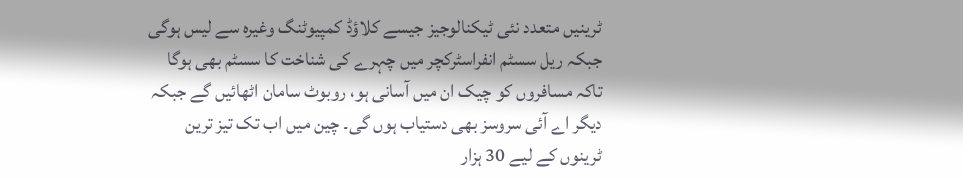ٹرینیں متعدد نئی ٹیکنالوجیز جیسے کلاؤڈ کمپیوٹنگ وغیرہ سے لیس ہوگی جبکہ ریل سسٹم انفراسٹرکچر میں چہرے کی شناخت کا سسٹم بھی ہوگا تاکہ مسافروں کو چیک ان میں آسانی ہو، روبوٹ سامان اٹھائیں گے جبکہ دیگر اے آئی سروسز بھی دستیاب ہوں گی۔ چین میں اب تک تیز ترین ٹرینوں کے لیے 30 ہزار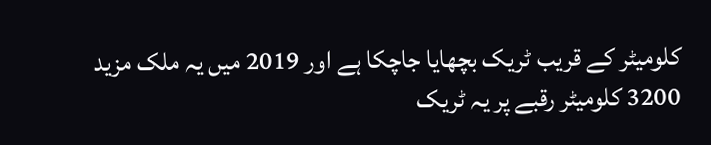کلومیٹر کے قریب ٹریک بچھایا جاچکا ہے اور 2019 میں یہ ملک مزید 3200 کلومیٹر رقبے پر یہ ٹریک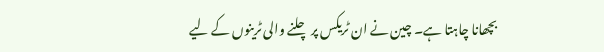بچھانا چاہتا ہے۔ چین نے ان ٹریکس پر چلنے والی ٹرینوں کے لیے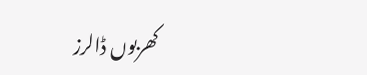کھربوں ڈالرز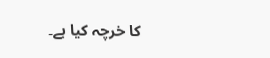کا خرچہ کیا ہے۔